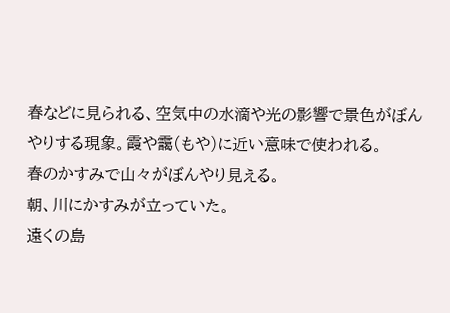春などに見られる、空気中の水滴や光の影響で景色がぼんやりする現象。霞や靄(もや)に近い意味で使われる。
春のかすみで山々がぼんやり見える。
朝、川にかすみが立っていた。
遠くの島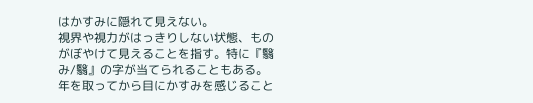はかすみに隠れて見えない。
視界や視力がはっきりしない状態、ものがぼやけて見えることを指す。特に『翳み/翳』の字が当てられることもある。
年を取ってから目にかすみを感じること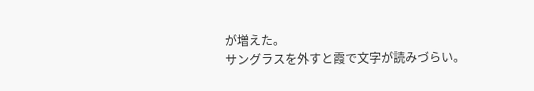が増えた。
サングラスを外すと霞で文字が読みづらい。